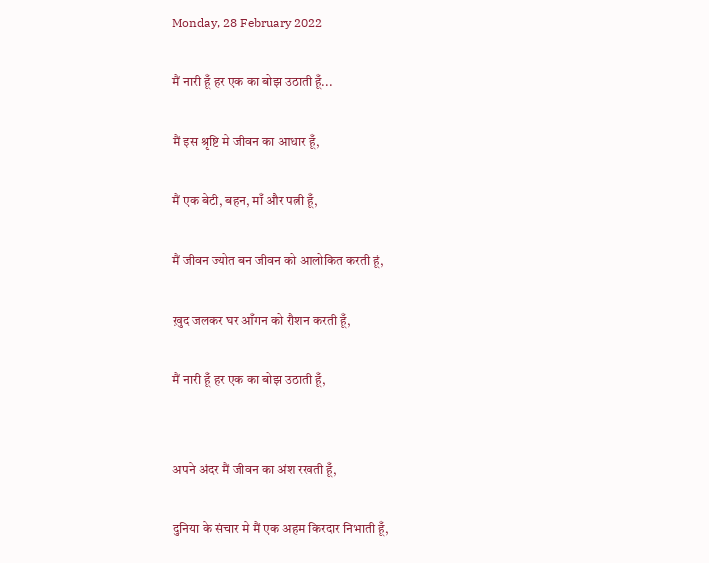Monday, 28 February 2022

मैं नारी हूँ हर एक का बोझ उठाती हूँ...

मैं इस श्रृष्टि मे जीवन का आधार हूँ,

मैं एक बेटी, बहन, माँ और पत्नी हूँ,

मैं जीवन ज्योत बन जीवन को आलोकित करती हूं,

ख़ुद जलकर घर आँगन को रौशन करती हूँ,

मैं नारी हूँ हर एक का बोझ उठाती हूँ,


अपने अंदर मैं जीवन का अंश रखती हूँ,

दुनिया के संचार मे मैं एक अहम किरदार निभाती हूँ,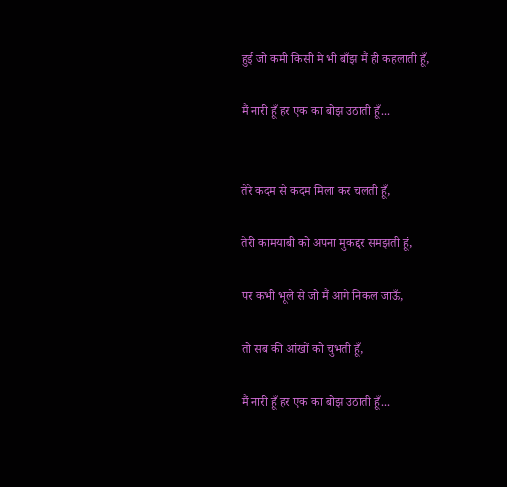हुई जो कमी किसी मे भी बाँझ मैं ही कहलाती हूँ,

मैं नारी हूँ हर एक का बोझ उठाती हूँ...


तेरे कदम से कदम मिला कर चलती हूँ,

तेरी कामयाबी को अपना मुकद्दर समझती हूं,

पर कभी भूले से जो मैं आगे निकल जाऊँ,

तो सब की आंखों को चुभती हूँ,

मैं नारी हूँ हर एक का बोझ उठाती हूँ...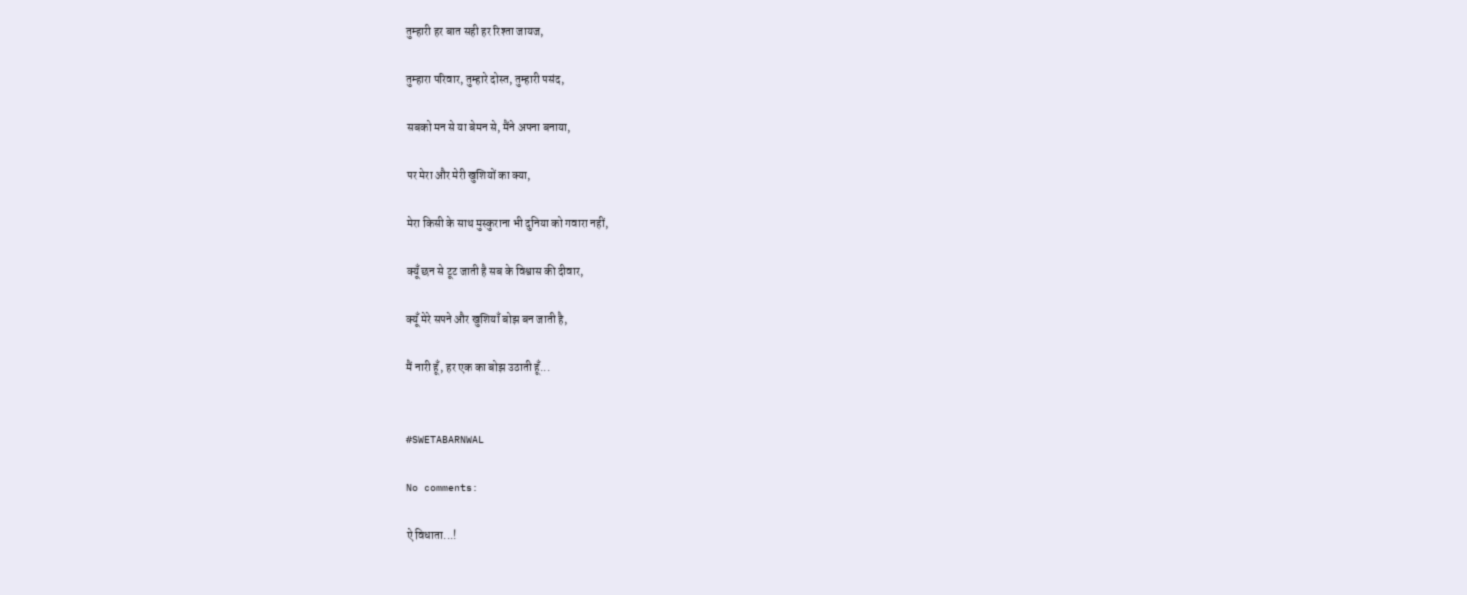तुम्हारी हर बात सही हर रिश्ता जायज,

तुम्हारा परिवार, तुम्हारे दोस्त, तुम्हारी पसंद,

सबको मन से या बेमन से, मैंने अपना बनाया,

पर मेरा और मेरी खुशियों का क्या,

मेरा किसी के साथ मुस्कुराना भी दुनिया को गवारा नहीं,

क्यूँ छन से टूट जाती है सब के विश्वास की दीवार,

क्यूँ मेरे सपने और खुशियाँ बोझ बन जाती है,

मैं नारी हूँ, हर एक का बोझ उठाती हूँ...


#SWETABARNWAL

No comments:

ऐ विधाता...!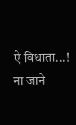ऐ विधाता...! ना जाने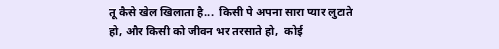तू कैसे खेल खिलाता है...  किसी पे अपना सारा प्यार लुटाते हो, और किसी को जीवन भर तरसाते हो,  कोई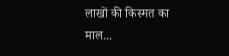लाखों की किस्मत का माल...